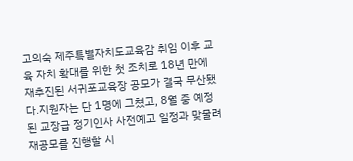고의숙 제주특별자치도교육감 취임 이후 교육 자치 확대를 위한 첫 조치로 18년 만에 재추진된 서귀포교육장 공모가 결국 무산됐다.지원자는 단 1명에 그쳤고, 8월 중 예정된 교장급 정기인사 사전예고 일정과 맞물려 재공모를 진행할 시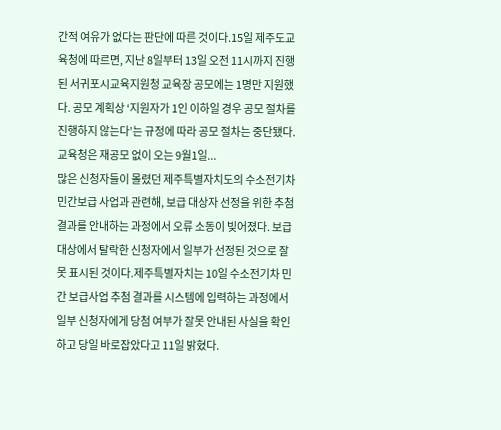간적 여유가 없다는 판단에 따른 것이다.15일 제주도교육청에 따르면, 지난 8일부터 13일 오전 11시까지 진행된 서귀포시교육지원청 교육장 공모에는 1명만 지원했다. 공모 계획상 ‘지원자가 1인 이하일 경우 공모 절차를 진행하지 않는다’는 규정에 따라 공모 절차는 중단됐다.교육청은 재공모 없이 오는 9월1일...
많은 신청자들이 몰렸던 제주특별자치도의 수소전기차 민간보급 사업과 관련해, 보급 대상자 선정을 위한 추첨 결과를 안내하는 과정에서 오류 소동이 빚어졌다. 보급 대상에서 탈락한 신청자에서 일부가 선정된 것으로 잘못 표시된 것이다.제주특별자치는 10일 수소전기차 민간 보급사업 추첨 결과를 시스템에 입력하는 과정에서 일부 신청자에게 당첨 여부가 잘못 안내된 사실을 확인하고 당일 바로잡았다고 11일 밝혔다.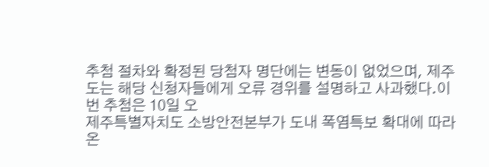추첨 절차와 확정된 당첨자 명단에는 변동이 없었으며, 제주도는 해당 신청자들에게 오류 경위를 설명하고 사과했다.이번 추첨은 10일 오
제주특별자치도 소방안전본부가 도내 폭염특보 확대에 따라 온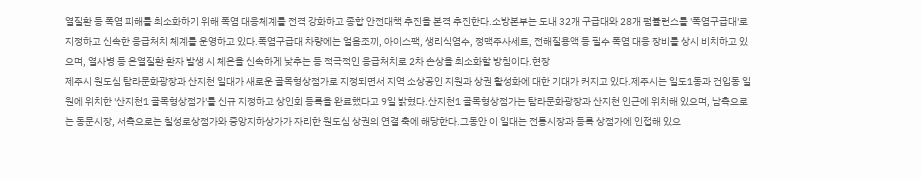열질환 등 폭염 피해를 최소화하기 위해 폭염 대응체계를 전격 강화하고 종합 안전대책 추진을 본격 추진한다.소방본부는 도내 32개 구급대와 28개 펌뷸런스를 '폭염구급대'로 지정하고 신속한 응급처치 체계를 운영하고 있다.폭염구급대 차량에는 얼음조끼, 아이스팩, 생리식염수, 정맥주사세트, 전해질용액 등 필수 폭염 대응 장비를 상시 비치하고 있으며, 열사병 등 온열질환 환자 발생 시 체온을 신속하게 낮추는 등 적극적인 응급처치로 2차 손상을 최소화할 방침이다.현장
제주시 원도심 탐라문화광장과 산지천 일대가 새로운 골목형상점가로 지정되면서 지역 소상공인 지원과 상권 활성화에 대한 기대가 커지고 있다.제주시는 일도1동과 건입동 일원에 위치한 '산지천1 골목형상점가'를 신규 지정하고 상인회 등록을 완료했다고 9일 밝혔다.산지천1 골목형상점가는 탐라문화광장과 산지천 인근에 위치해 있으며, 남측으로는 동문시장, 서측으로는 칠성로상점가와 중앙지하상가가 자리한 원도심 상권의 연결 축에 해당한다.그동안 이 일대는 전통시장과 등록 상점가에 인접해 있으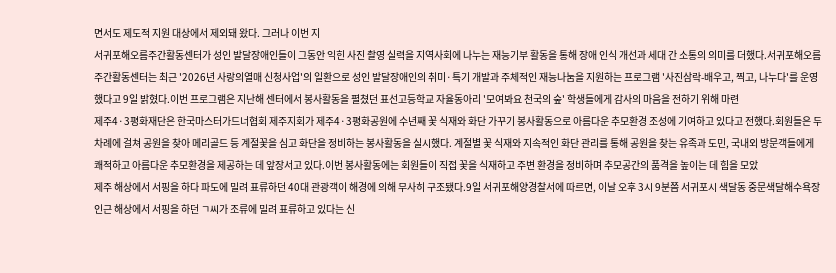면서도 제도적 지원 대상에서 제외돼 왔다. 그러나 이번 지
서귀포해오름주간활동센터가 성인 발달장애인들이 그동안 익힌 사진 촬영 실력을 지역사회에 나누는 재능기부 활동을 통해 장애 인식 개선과 세대 간 소통의 의미를 더했다.서귀포해오름주간활동센터는 최근 '2026년 사랑의열매 신청사업'의 일환으로 성인 발달장애인의 취미·특기 개발과 주체적인 재능나눔을 지원하는 프로그램 '사진삼락-배우고, 찍고, 나누다'를 운영했다고 9일 밝혔다.이번 프로그램은 지난해 센터에서 봉사활동을 펼쳤던 표선고등학교 자율동아리 '모여봐요 천국의 숲' 학생들에게 감사의 마음을 전하기 위해 마련
제주4·3평화재단은 한국마스터가드너협회 제주지회가 제주4·3평화공원에 수년째 꽃 식재와 화단 가꾸기 봉사활동으로 아름다운 추모환경 조성에 기여하고 있다고 전했다.회원들은 두 차례에 걸쳐 공원을 찾아 메리골드 등 계절꽃을 심고 화단을 정비하는 봉사활동을 실시했다. 계절별 꽃 식재와 지속적인 화단 관리를 통해 공원을 찾는 유족과 도민, 국내외 방문객들에게 쾌적하고 아름다운 추모환경을 제공하는 데 앞장서고 있다.이번 봉사활동에는 회원들이 직접 꽃을 식재하고 주변 환경을 정비하며 추모공간의 품격을 높이는 데 힘을 모았
제주 해상에서 서핑을 하다 파도에 밀려 표류하던 40대 관광객이 해경에 의해 무사히 구조됐다.9일 서귀포해양경찰서에 따르면, 이날 오후 3시 9분쯤 서귀포시 색달동 중문색달해수욕장 인근 해상에서 서핑을 하던 ㄱ씨가 조류에 밀려 표류하고 있다는 신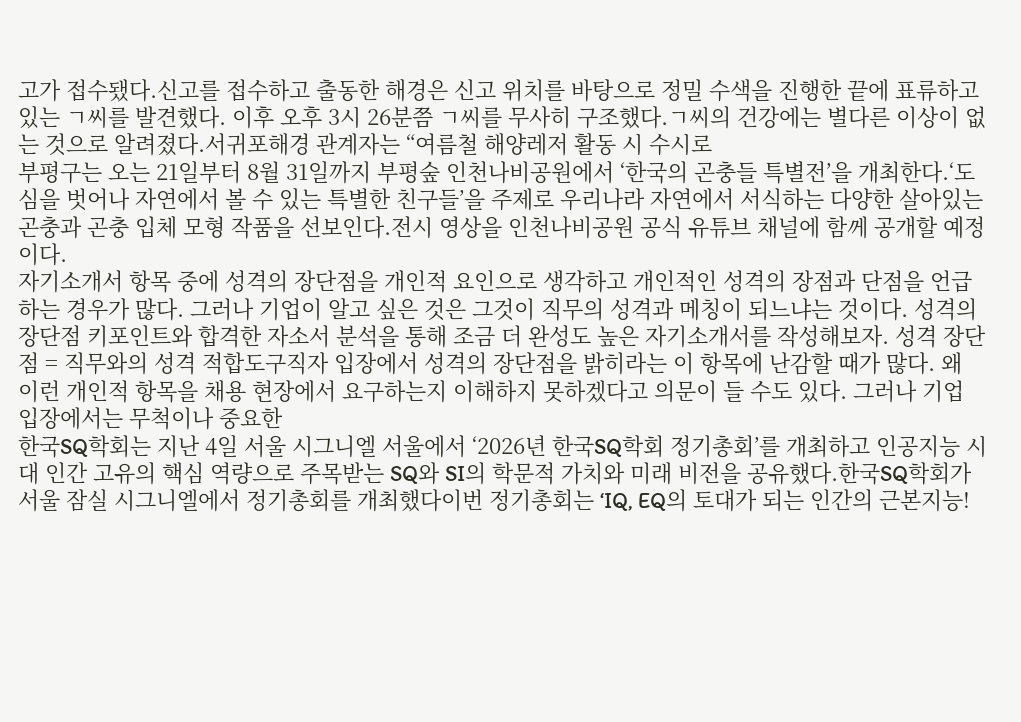고가 접수됐다.신고를 접수하고 출동한 해경은 신고 위치를 바탕으로 정밀 수색을 진행한 끝에 표류하고 있는 ㄱ씨를 발견했다. 이후 오후 3시 26분쯤 ㄱ씨를 무사히 구조했다.ㄱ씨의 건강에는 별다른 이상이 없는 것으로 알려졌다.서귀포해경 관계자는 “여름철 해양레저 활동 시 수시로
부평구는 오는 21일부터 8월 31일까지 부평숲 인천나비공원에서 ‘한국의 곤충들 특별전’을 개최한다.‘도심을 벗어나 자연에서 볼 수 있는 특별한 친구들’을 주제로 우리나라 자연에서 서식하는 다양한 살아있는 곤충과 곤충 입체 모형 작품을 선보인다.전시 영상을 인천나비공원 공식 유튜브 채널에 함께 공개할 예정이다.
자기소개서 항목 중에 성격의 장단점을 개인적 요인으로 생각하고 개인적인 성격의 장점과 단점을 언급하는 경우가 많다. 그러나 기업이 알고 싶은 것은 그것이 직무의 성격과 메칭이 되느냐는 것이다. 성격의 장단점 키포인트와 합격한 자소서 분석을 통해 조금 더 완성도 높은 자기소개서를 작성해보자. 성격 장단점 = 직무와의 성격 적합도구직자 입장에서 성격의 장단점을 밝히라는 이 항목에 난감할 때가 많다. 왜 이런 개인적 항목을 채용 현장에서 요구하는지 이해하지 못하겠다고 의문이 들 수도 있다. 그러나 기업 입장에서는 무척이나 중요한
한국SQ학회는 지난 4일 서울 시그니엘 서울에서 ‘2026년 한국SQ학회 정기총회’를 개최하고 인공지능 시대 인간 고유의 핵심 역량으로 주목받는 SQ와 SI의 학문적 가치와 미래 비전을 공유했다.한국SQ학회가 서울 잠실 시그니엘에서 정기총회를 개최했다이번 정기총회는 ‘IQ, EQ의 토대가 되는 인간의 근본지능!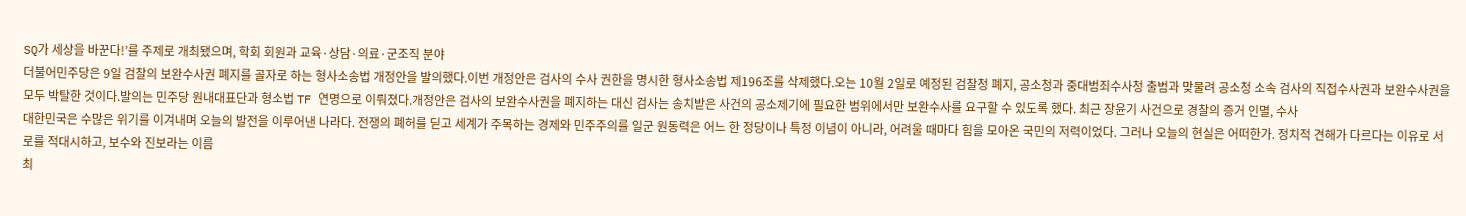SQ가 세상을 바꾼다!’를 주제로 개최됐으며, 학회 회원과 교육·상담·의료·군조직 분야
더불어민주당은 9일 검찰의 보완수사권 폐지를 골자로 하는 형사소송법 개정안을 발의했다.이번 개정안은 검사의 수사 권한을 명시한 형사소송법 제196조를 삭제했다.오는 10월 2일로 예정된 검찰청 폐지, 공소청과 중대범죄수사청 출범과 맞물려 공소청 소속 검사의 직접수사권과 보완수사권을 모두 박탈한 것이다.발의는 민주당 원내대표단과 형소법 TF 연명으로 이뤄졌다.개정안은 검사의 보완수사권을 폐지하는 대신 검사는 송치받은 사건의 공소제기에 필요한 범위에서만 보완수사를 요구할 수 있도록 했다. 최근 장윤기 사건으로 경찰의 증거 인멸, 수사
대한민국은 수많은 위기를 이겨내며 오늘의 발전을 이루어낸 나라다. 전쟁의 폐허를 딛고 세계가 주목하는 경제와 민주주의를 일군 원동력은 어느 한 정당이나 특정 이념이 아니라, 어려울 때마다 힘을 모아온 국민의 저력이었다. 그러나 오늘의 현실은 어떠한가. 정치적 견해가 다르다는 이유로 서로를 적대시하고, 보수와 진보라는 이름
최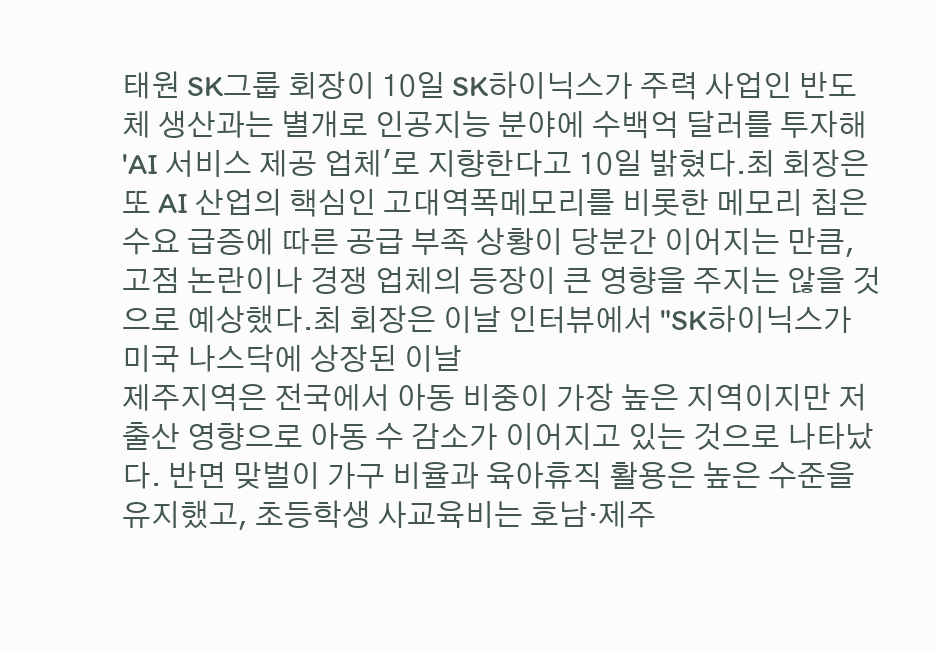태원 SK그룹 회장이 10일 SK하이닉스가 주력 사업인 반도체 생산과는 별개로 인공지능 분야에 수백억 달러를 투자해 'AI 서비스 제공 업체'로 지향한다고 10일 밝혔다.최 회장은 또 AI 산업의 핵심인 고대역폭메모리를 비롯한 메모리 칩은 수요 급증에 따른 공급 부족 상황이 당분간 이어지는 만큼, 고점 논란이나 경쟁 업체의 등장이 큰 영향을 주지는 않을 것으로 예상했다.최 회장은 이날 인터뷰에서 "SK하이닉스가 미국 나스닥에 상장된 이날
제주지역은 전국에서 아동 비중이 가장 높은 지역이지만 저출산 영향으로 아동 수 감소가 이어지고 있는 것으로 나타났다. 반면 맞벌이 가구 비율과 육아휴직 활용은 높은 수준을 유지했고, 초등학생 사교육비는 호남·제주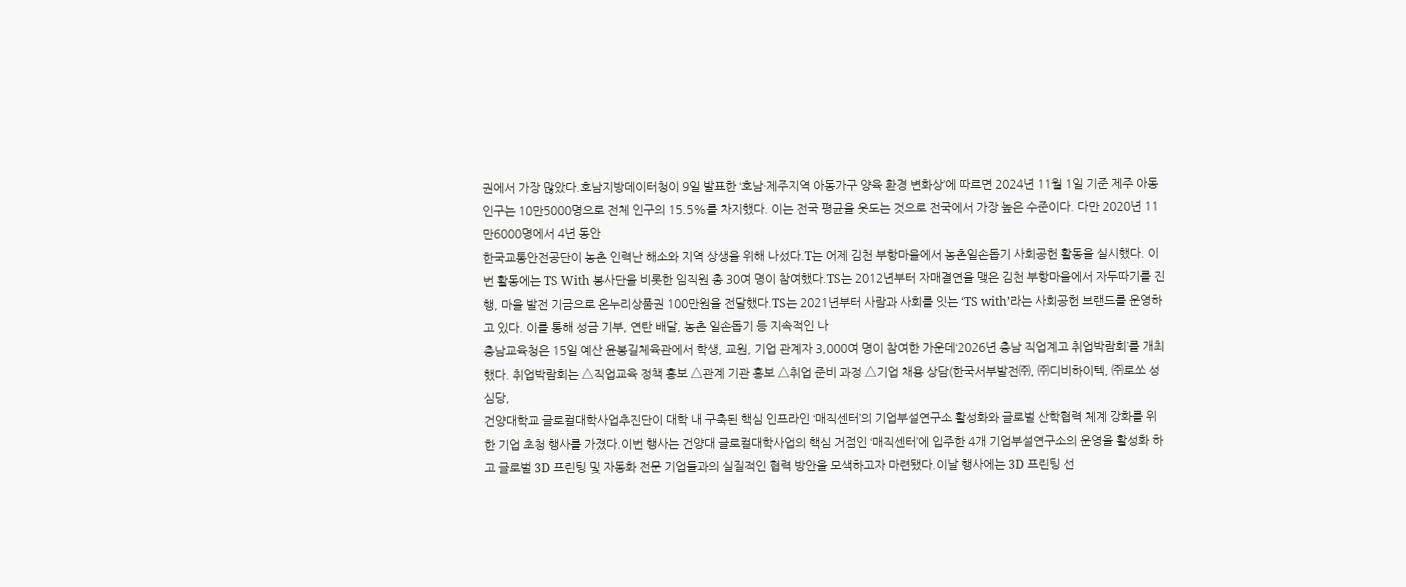권에서 가장 많았다.호남지방데이터청이 9일 발표한 ‘호남·제주지역 아동가구 양육 환경 변화상’에 따르면 2024년 11월 1일 기준 제주 아동인구는 10만5000명으로 전체 인구의 15.5%를 차지했다. 이는 전국 평균을 웃도는 것으로 전국에서 가장 높은 수준이다. 다만 2020년 11만6000명에서 4년 동안
한국교통안전공단이 농촌 인력난 해소와 지역 상생을 위해 나섰다.T는 어제 김천 부항마을에서 농촌일손돕기 사회공헌 활동을 실시했다. 이번 활동에는 TS With 봉사단을 비롯한 임직원 총 30여 명이 참여했다.TS는 2012년부터 자매결연을 맺은 김천 부항마을에서 자두따기를 진행, 마을 발전 기금으로 온누리상품권 100만원을 전달했다.TS는 2021년부터 사람과 사회를 잇는 ‘TS with’라는 사회공헌 브랜드를 운영하고 있다. 이를 통해 성금 기부, 연탄 배달, 농촌 일손돕기 등 지속적인 나
충남교육청은 15일 예산 윤봉길체육관에서 학생, 교원, 기업 관계자 3,000여 명이 참여한 가운데‘2026년 충남 직업계고 취업박람회’를 개최했다. 취업박람회는 △직업교육 정책 홍보 △관계 기관 홍보 △취업 준비 과정 △기업 채용 상담(한국서부발전㈜, ㈜디비하이텍, ㈜로쏘 성심당,
건양대학교 글로컬대학사업추진단이 대학 내 구축된 핵심 인프라인 ‘매직센터’의 기업부설연구소 활성화와 글로벌 산학협력 체계 강화를 위한 기업 초청 행사를 가졌다.이번 행사는 건양대 글로컬대학사업의 핵심 거점인 ‘매직센터’에 입주한 4개 기업부설연구소의 운영을 활성화 하고 글로벌 3D 프린팅 및 자동화 전문 기업들과의 실질적인 협력 방안을 모색하고자 마련됐다.이날 행사에는 3D 프린팅 선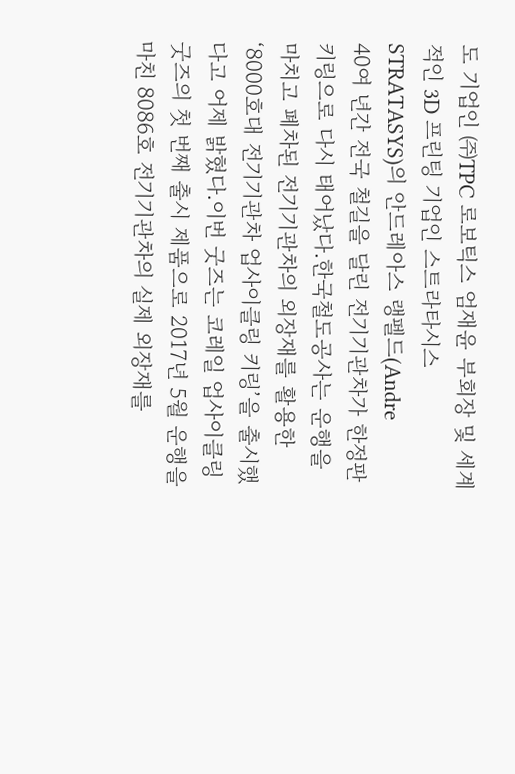도 기업인 ㈜TPC 로보틱스 엄재윤 부회장 및 세계적인 3D 프린팅 기업인 스트라타시스 STRATASYS)의 안드레아스 랭펠드(Andre
40여 년간 전국 철길을 달린 전기기관차가 한정판 키링으로 다시 태어났다.한국철도공사는 운행을 마치고 폐차된 전기기관차의 외장재를 활용한 ‘8000호대 전기기관차 업사이클링 키링’을 출시했다고 어제 밝혔다.이번 굿즈는 코레일 업사이클링 굿즈의 첫 번째 출시 제품으로 2017년 5월 운행을 마친 8086호 전기기관차의 실제 외장재를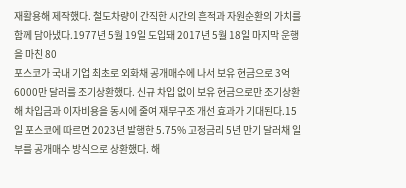재활용해 제작했다. 철도차량이 간직한 시간의 흔적과 자원순환의 가치를 함께 담아냈다.1977년 5월 19일 도입돼 2017년 5월 18일 마지막 운행을 마친 80
포스코가 국내 기업 최초로 외화채 공개매수에 나서 보유 현금으로 3억 6000만 달러를 조기상환했다. 신규 차입 없이 보유 현금으로만 조기상환해 차입금과 이자비용을 동시에 줄여 재무구조 개선 효과가 기대된다.15일 포스코에 따르면 2023년 발행한 5.75% 고정금리 5년 만기 달러채 일부를 공개매수 방식으로 상환했다. 해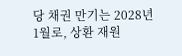당 채권 만기는 2028년 1월로, 상환 재원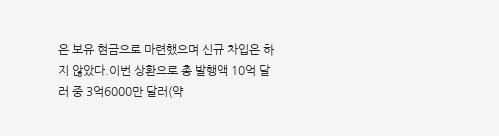은 보유 현금으로 마련했으며 신규 차입은 하지 않았다.이번 상환으로 총 발행액 10억 달러 중 3억6000만 달러(약